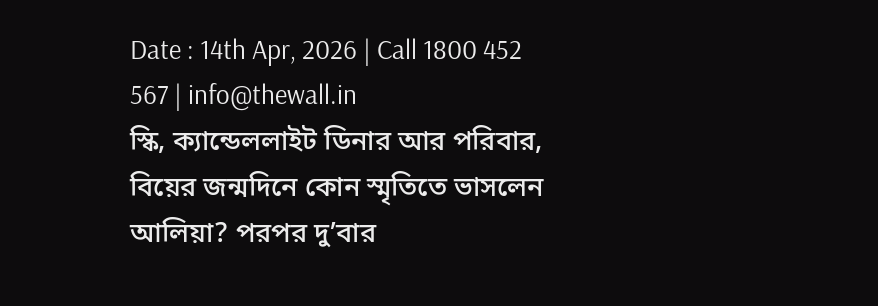Date : 14th Apr, 2026 | Call 1800 452 567 | info@thewall.in
স্কি, ক্যান্ডেললাইট ডিনার আর পরিবার, বিয়ের জন্মদিনে কোন স্মৃতিতে ভাসলেন আলিয়া? পরপর দু’বার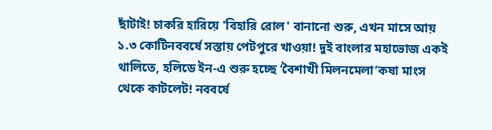ছাঁটাই! চাকরি হারিয়ে 'বিহারি রোল' বানানো শুরু, এখন মাসে আয় ১.৩ কোটিনববর্ষে সস্তায় পেটপুরে খাওয়া! দুই বাংলার মহাভোজ একই থালিতে, হলিডে ইন-এ শুরু হচ্ছে ‘বৈশাখী মিলনমেলা’কষা মাংস থেকে কাটলেট! নববর্ষে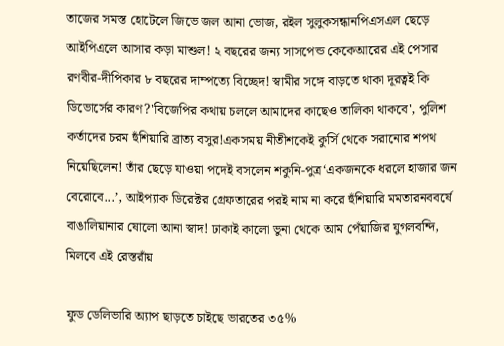তাজের সমস্ত হোটেলে জিভে জল আনা ভোজ, রইল সুলুকসন্ধানপিএসএল ছেড়ে আইপিএলে আসার কড়া মাশুল! ২ বছরের জন্য সাসপেন্ড কেকেআরের এই পেসার রণবীর-দীপিকার ৮ বছরের দাম্পত্যে বিচ্ছেদ! স্বামীর সঙ্গে বাড়তে থাকা দূরত্বই কি ডিভোর্সের কারণ?'বিজেপির কথায় চললে আমাদের কাছেও তালিকা থাকবে', পুলিশ কর্তাদের চরম হুঁশিয়ারি ব্রাত্য বসুর!একসময় নীতীশকেই কুর্সি থেকে সরানোর শপথ নিয়েছিলেন! তাঁর ছেড়ে যাওয়া পদেই বসলেন শকুনি-পুত্র‘একজনকে ধরলে হাজার জন বেরোবে...’, আইপ্যাক ডিরেক্টর গ্রেফতারের পরই নাম না করে হুঁশিয়ারি মমতারনববর্ষে বাঙালিয়ানার ষোলো আনা স্বাদ! ঢাকাই কালো ভুনা থেকে আম পেঁয়াজির যুগলবন্দি, মিলবে এই রেস্তরাঁয়

ফুড ডেলিভারি অ্যাপ ছাড়তে চাইছে ভারতের ৩৫%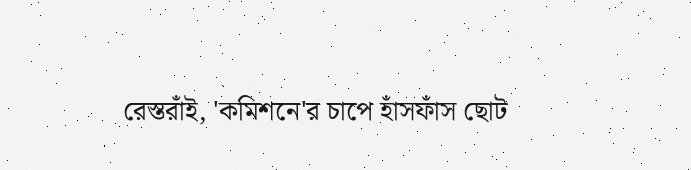রেস্তরাঁই, 'কমিশনে'র চাপে হাঁসফাঁস ছোট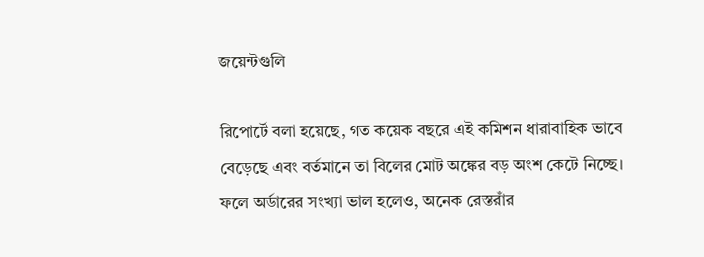জয়েন্টগুলি

রিপোর্টে বলা হয়েছে, গত কয়েক বছরে এই কমিশন ধারাবাহিক ভাবে বেড়েছে এবং বর্তমানে তা বিলের মোট অঙ্কের বড় অংশ কেটে নিচ্ছে। ফলে অর্ডারের সংখ্যা ভাল হলেও, অনেক রেস্তরাঁর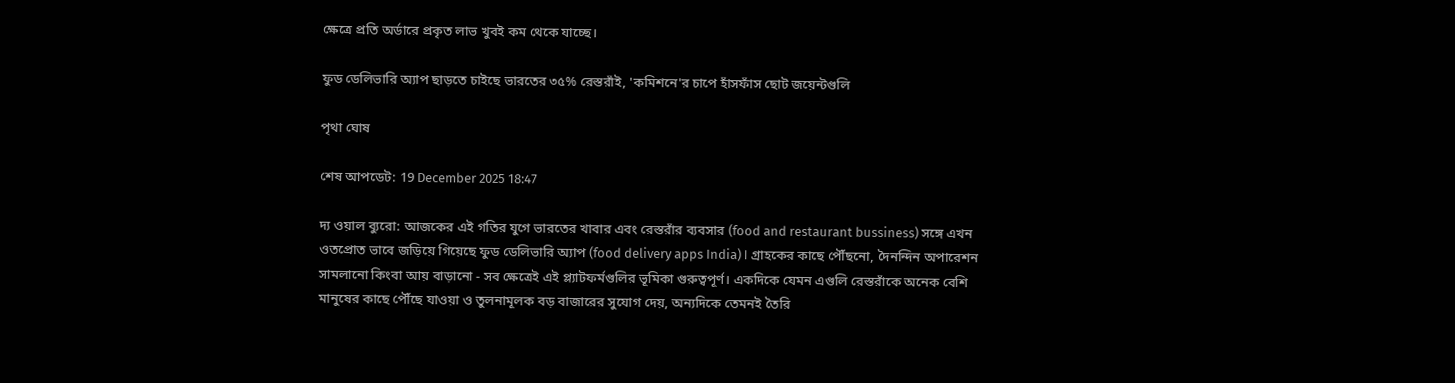ক্ষেত্রে প্রতি অর্ডারে প্রকৃত লাভ খুবই কম থেকে যাচ্ছে।

ফুড ডেলিভারি অ্যাপ ছাড়তে চাইছে ভারতের ৩৫% রেস্তরাঁই, 'কমিশনে'র চাপে হাঁসফাঁস ছোট জয়েন্টগুলি

পৃথা ঘোষ

শেষ আপডেট: 19 December 2025 18:47

দ্য ওয়াল ব্যুরো: আজকের এই গতির যুগে ভারতের খাবার এবং রেস্তরাঁর ব্যবসার (food and restaurant bussiness) সঙ্গে এখন ওতপ্রোত ভাবে জড়িয়ে গিয়েছে ফুড ডেলিভারি অ্যাপ (food delivery apps India)। গ্রাহকের কাছে পৌঁছনো, দৈনন্দিন অপারেশন সামলানো কিংবা আয় বাড়ানো - সব ক্ষেত্রেই এই প্ল্যাটফর্মগুলির ভূমিকা গুরুত্বপূর্ণ। একদিকে যেমন এগুলি রেস্তরাঁকে অনেক বেশি মানুষের কাছে পৌঁছে যাওয়া ও তুলনামূলক বড় বাজারের সুযোগ দেয়, অন্যদিকে তেমনই তৈরি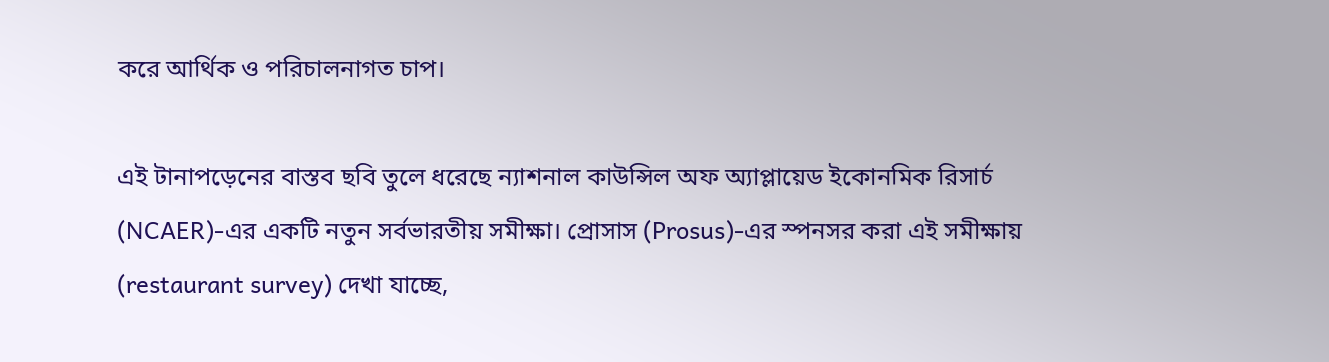করে আর্থিক ও পরিচালনাগত চাপ।

এই টানাপড়েনের বাস্তব ছবি তুলে ধরেছে ন্যাশনাল কাউন্সিল অফ অ্যাপ্লায়েড ইকোনমিক রিসার্চ (NCAER)-এর একটি নতুন সর্বভারতীয় সমীক্ষা। প্রোসাস (Prosus)-এর স্পনসর করা এই সমীক্ষায় (restaurant survey) দেখা যাচ্ছে,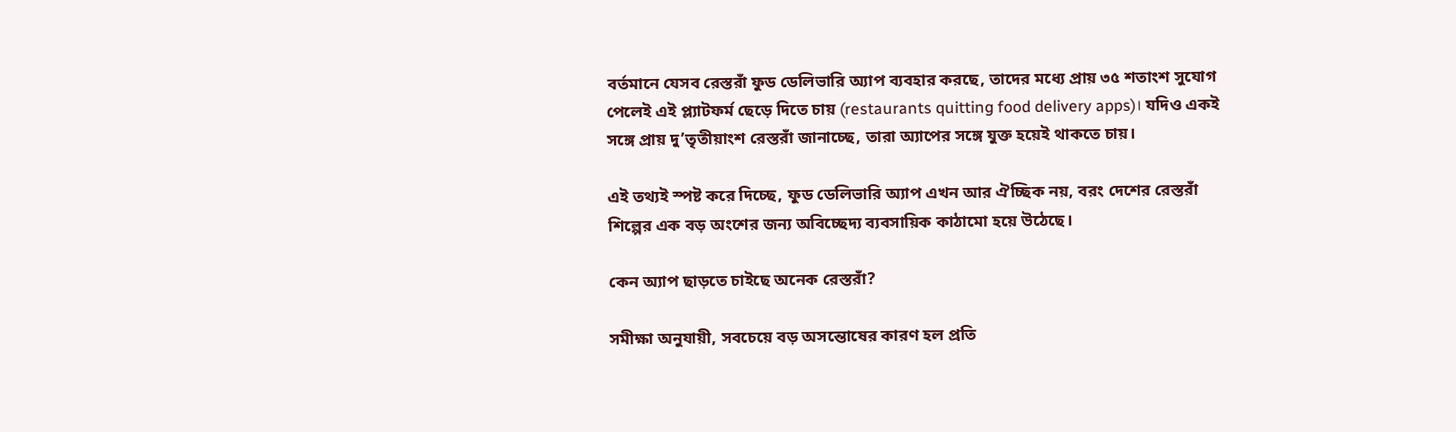বর্তমানে যেসব রেস্তরাঁ ফুড ডেলিভারি অ্যাপ ব্যবহার করছে, তাদের মধ্যে প্রায় ৩৫ শতাংশ সুযোগ পেলেই এই প্ল্যাটফর্ম ছেড়ে দিতে চায় (restaurants quitting food delivery apps)। যদিও একই সঙ্গে প্রায় দু’তৃতীয়াংশ রেস্তরাঁ জানাচ্ছে, তারা অ্যাপের সঙ্গে যুক্ত হয়েই থাকতে চায়।

এই তথ্যই স্পষ্ট করে দিচ্ছে, ফুড ডেলিভারি অ্যাপ এখন আর ঐচ্ছিক নয়, বরং দেশের রেস্তরাঁ শিল্পের এক বড় অংশের জন্য অবিচ্ছেদ্য ব্যবসায়িক কাঠামো হয়ে উঠেছে।

কেন অ্যাপ ছাড়তে চাইছে অনেক রেস্তরাঁ?

সমীক্ষা অনুযায়ী, সবচেয়ে বড় অসন্তোষের কারণ হল প্রতি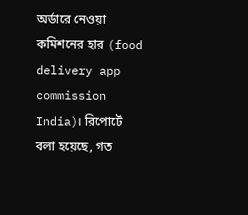অর্ডারে নেওয়া কমিশনের হার (food delivery app commission India)। রিপোর্টে বলা হয়েছে, গত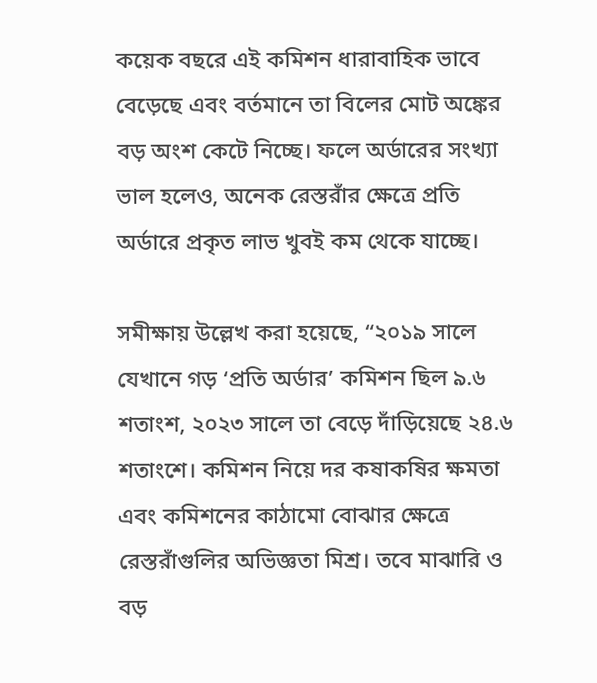কয়েক বছরে এই কমিশন ধারাবাহিক ভাবে বেড়েছে এবং বর্তমানে তা বিলের মোট অঙ্কের বড় অংশ কেটে নিচ্ছে। ফলে অর্ডারের সংখ্যা ভাল হলেও, অনেক রেস্তরাঁর ক্ষেত্রে প্রতি অর্ডারে প্রকৃত লাভ খুবই কম থেকে যাচ্ছে।

সমীক্ষায় উল্লেখ করা হয়েছে, “২০১৯ সালে যেখানে গড় ‘প্রতি অর্ডার’ কমিশন ছিল ৯.৬ শতাংশ, ২০২৩ সালে তা বেড়ে দাঁড়িয়েছে ২৪.৬ শতাংশে। কমিশন নিয়ে দর কষাকষির ক্ষমতা এবং কমিশনের কাঠামো বোঝার ক্ষেত্রে রেস্তরাঁগুলির অভিজ্ঞতা মিশ্র। তবে মাঝারি ও বড়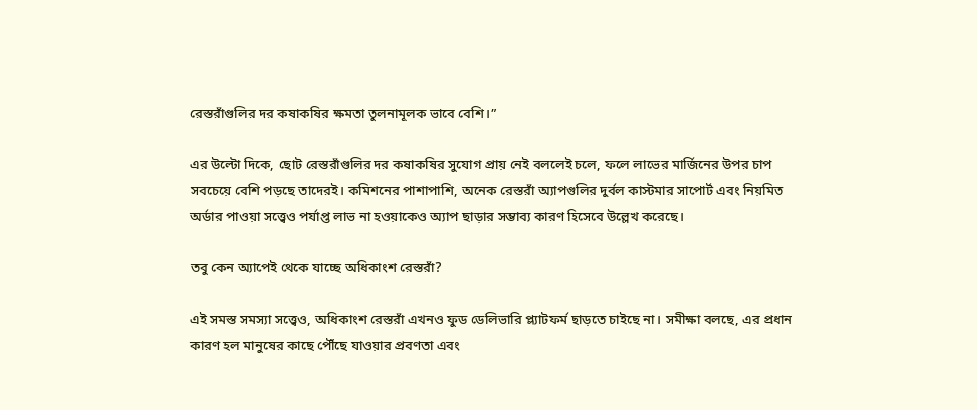রেস্তরাঁগুলির দর কষাকষির ক্ষমতা তুলনামূলক ভাবে বেশি।”

এর উল্টো দিকে, ছোট রেস্তরাঁগুলির দর কষাকষির সুযোগ প্রায় নেই বললেই চলে, ফলে লাভের মার্জিনের উপর চাপ সবচেয়ে বেশি পড়ছে তাদেরই। কমিশনের পাশাপাশি, অনেক রেস্তরাঁ অ্যাপগুলির দুর্বল কাস্টমার সাপোর্ট এবং নিয়মিত অর্ডার পাওয়া সত্ত্বেও পর্যাপ্ত লাভ না হওয়াকেও অ্যাপ ছাড়ার সম্ভাব্য কারণ হিসেবে উল্লেখ করেছে।

তবু কেন অ্যাপেই থেকে যাচ্ছে অধিকাংশ রেস্তরাঁ?

এই সমস্ত সমস্যা সত্ত্বেও, অধিকাংশ রেস্তরাঁ এখনও ফুড ডেলিভারি প্ল্যাটফর্ম ছাড়তে চাইছে না। সমীক্ষা বলছে, এর প্রধান কারণ হল মানুষের কাছে পৌঁছে যাওয়ার প্রবণতা এবং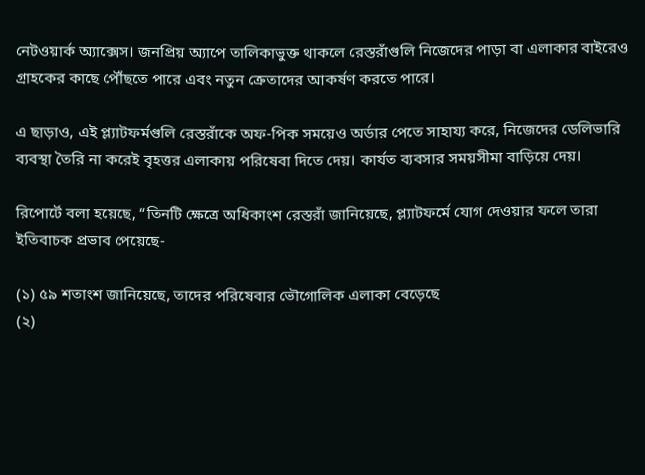নেটওয়ার্ক অ্যাক্সেস। জনপ্রিয় অ্যাপে তালিকাভুক্ত থাকলে রেস্তরাঁগুলি নিজেদের পাড়া বা এলাকার বাইরেও গ্রাহকের কাছে পৌঁছতে পারে এবং নতুন ক্রেতাদের আকর্ষণ করতে পারে।

এ ছাড়াও, এই প্ল্যাটফর্মগুলি রেস্তরাঁকে অফ-পিক সময়েও অর্ডার পেতে সাহায্য করে, নিজেদের ডেলিভারি ব্যবস্থা তৈরি না করেই বৃহত্তর এলাকায় পরিষেবা দিতে দেয়। কার্যত ব্যবসার সময়সীমা বাড়িয়ে দেয়।

রিপোর্টে বলা হয়েছে, “তিনটি ক্ষেত্রে অধিকাংশ রেস্তরাঁ জানিয়েছে, প্ল্যাটফর্মে যোগ দেওয়ার ফলে তারা ইতিবাচক প্রভাব পেয়েছে-

(১) ৫৯ শতাংশ জানিয়েছে, তাদের পরিষেবার ভৌগোলিক এলাকা বেড়েছে
(২)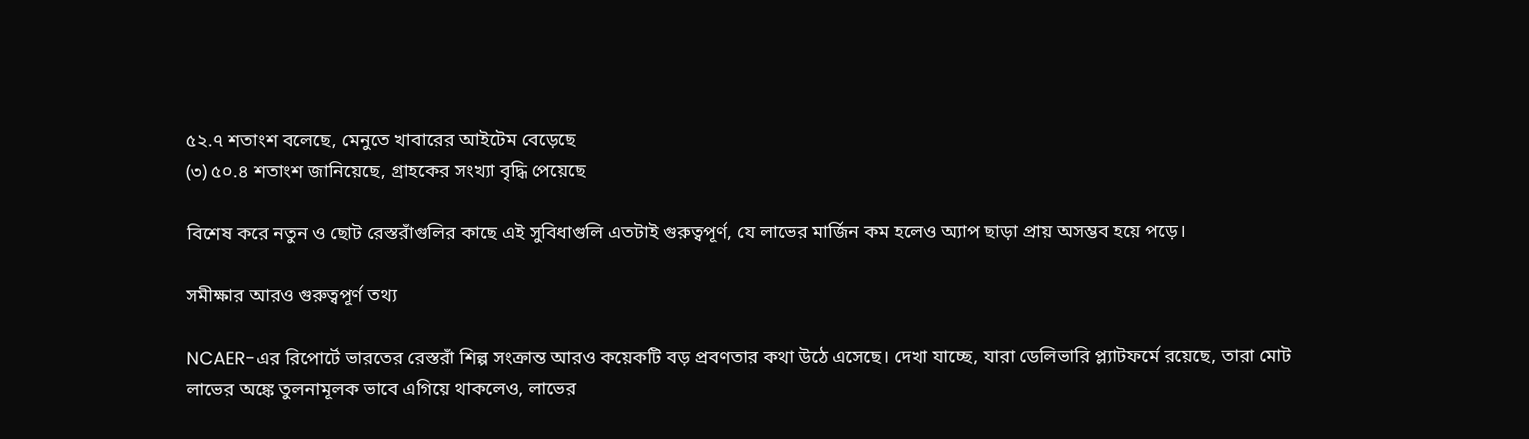৫২.৭ শতাংশ বলেছে, মেনুতে খাবারের আইটেম বেড়েছে
(৩) ৫০.৪ শতাংশ জানিয়েছে, গ্রাহকের সংখ্যা বৃদ্ধি পেয়েছে

বিশেষ করে নতুন ও ছোট রেস্তরাঁগুলির কাছে এই সুবিধাগুলি এতটাই গুরুত্বপূর্ণ, যে লাভের মার্জিন কম হলেও অ্যাপ ছাড়া প্রায় অসম্ভব হয়ে পড়ে।

সমীক্ষার আরও গুরুত্বপূর্ণ তথ্য

NCAER-এর রিপোর্টে ভারতের রেস্তরাঁ শিল্প সংক্রান্ত আরও কয়েকটি বড় প্রবণতার কথা উঠে এসেছে। দেখা যাচ্ছে, যারা ডেলিভারি প্ল্যাটফর্মে রয়েছে, তারা মোট লাভের অঙ্কে তুলনামূলক ভাবে এগিয়ে থাকলেও, লাভের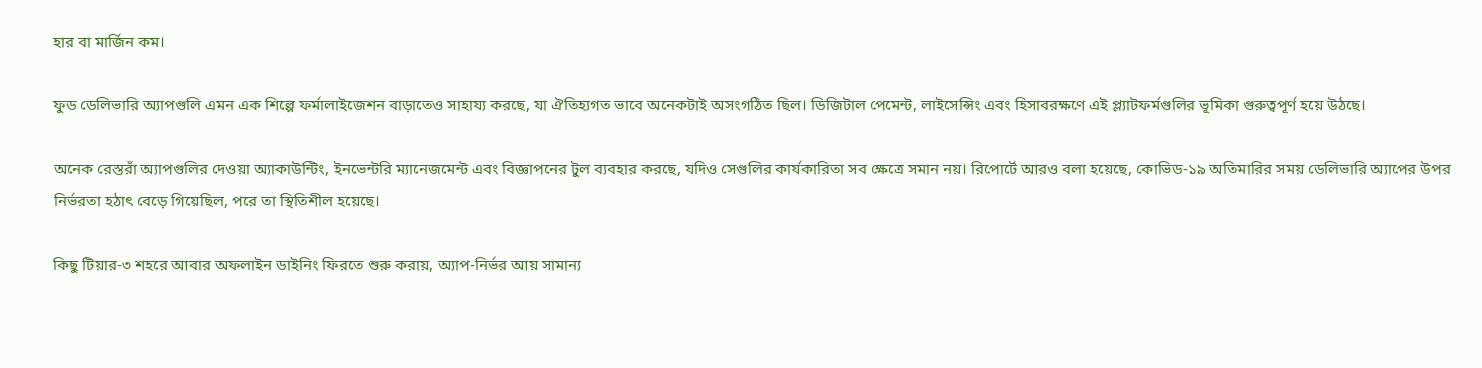হার বা মার্জিন কম।

ফুড ডেলিভারি অ্যাপগুলি এমন এক শিল্পে ফর্মালাইজেশন বাড়াতেও সাহায্য করছে, যা ঐতিহ্যগত ভাবে অনেকটাই অসংগঠিত ছিল। ডিজিটাল পেমেন্ট, লাইসেন্সিং এবং হিসাবরক্ষণে এই প্ল্যাটফর্মগুলির ভূমিকা গুরুত্বপূর্ণ হয়ে উঠছে।

অনেক রেস্তরাঁ অ্যাপগুলির দেওয়া অ্যাকাউন্টিং, ইনভেন্টরি ম্যানেজমেন্ট এবং বিজ্ঞাপনের টুল ব্যবহার করছে, যদিও সেগুলির কার্যকারিতা সব ক্ষেত্রে সমান নয়। রিপোর্টে আরও বলা হয়েছে, কোভিড-১৯ অতিমারির সময় ডেলিভারি অ্যাপের উপর নির্ভরতা হঠাৎ বেড়ে গিয়েছিল, পরে তা স্থিতিশীল হয়েছে।

কিছু টিয়ার-৩ শহরে আবার অফলাইন ডাইনিং ফিরতে শুরু করায়, অ্যাপ-নির্ভর আয় সামান্য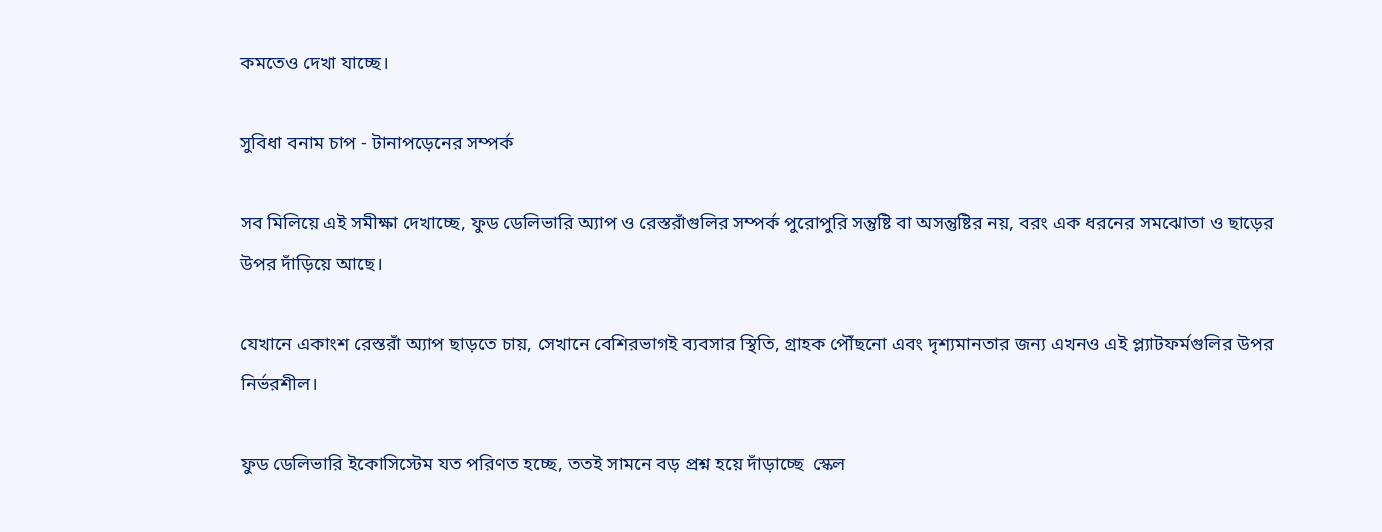কমতেও দেখা যাচ্ছে।

সুবিধা বনাম চাপ - টানাপড়েনের সম্পর্ক

সব মিলিয়ে এই সমীক্ষা দেখাচ্ছে, ফুড ডেলিভারি অ্যাপ ও রেস্তরাঁগুলির সম্পর্ক পুরোপুরি সন্তুষ্টি বা অসন্তুষ্টির নয়, বরং এক ধরনের সমঝোতা ও ছাড়ের উপর দাঁড়িয়ে আছে।

যেখানে একাংশ রেস্তরাঁ অ্যাপ ছাড়তে চায়, সেখানে বেশিরভাগই ব্যবসার স্থিতি, গ্রাহক পৌঁছনো এবং দৃশ্যমানতার জন্য এখনও এই প্ল্যাটফর্মগুলির উপর নির্ভরশীল।

ফুড ডেলিভারি ইকোসিস্টেম যত পরিণত হচ্ছে, ততই সামনে বড় প্রশ্ন হয়ে দাঁড়াচ্ছে  স্কেল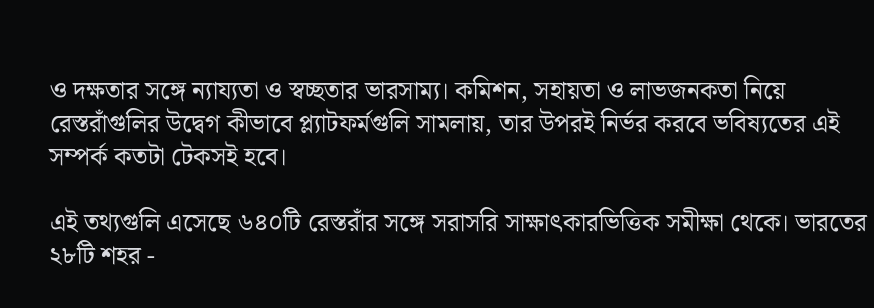ও দক্ষতার সঙ্গে ন্যায্যতা ও স্বচ্ছতার ভারসাম্য। কমিশন, সহায়তা ও লাভজনকতা নিয়ে রেস্তরাঁগুলির উদ্বেগ কীভাবে প্ল্যাটফর্মগুলি সামলায়, তার উপরই নির্ভর করবে ভবিষ্যতের এই সম্পর্ক কতটা টেকসই হবে।

এই তথ্যগুলি এসেছে ৬৪০টি রেস্তরাঁর সঙ্গে সরাসরি সাক্ষাৎকারভিত্তিক সমীক্ষা থেকে। ভারতের ২৮টি শহর -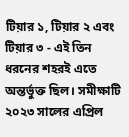টিয়ার ১, টিয়ার ২ এবং টিয়ার ৩ - এই তিন ধরনের শহরই এতে অন্তর্ভুক্ত ছিল। সমীক্ষাটি ২০২৩ সালের এপ্রিল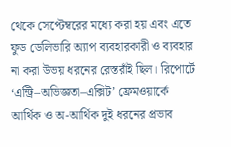থেকে সেপ্টেম্বরের মধ্যে করা হয় এবং এতে ফুড ডেলিভারি অ্যাপ ব্যবহারকারী ও ব্যবহার না করা উভয় ধরনের রেস্তরাঁই ছিল। রিপোর্টে ‘এন্ট্রি–অভিজ্ঞতা–এক্সিট’ ফ্রেমওয়ার্কে আর্থিক ও অ-আর্থিক দুই ধরনের প্রভাব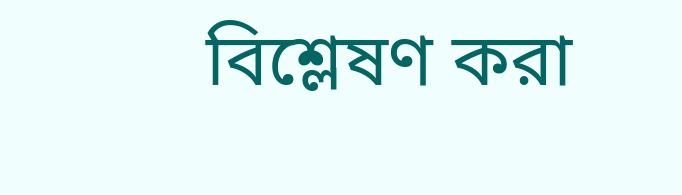বিশ্লেষণ করা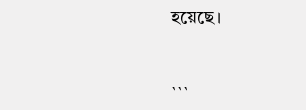হয়েছে।


```